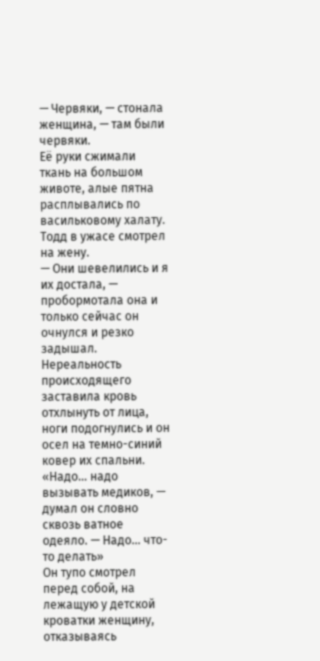— Червяки, — стонала женщина, — там были червяки.
Её руки сжимали ткань на большом животе, алые пятна расплывались по васильковому халату. Тодд в ужасе смотрел на жену.
— Они шевелились и я их достала, — пробормотала она и только сейчас он очнулся и резко задышал. Нереальность происходящего заставила кровь отхлынуть от лица, ноги подогнулись и он осел на темно-синий ковер их спальни.
«Надо… надо вызывать медиков, — думал он словно сквозь ватное одеяло. — Надо… что-то делать»
Он тупо смотрел перед собой, на лежащую у детской кроватки женщину, отказываясь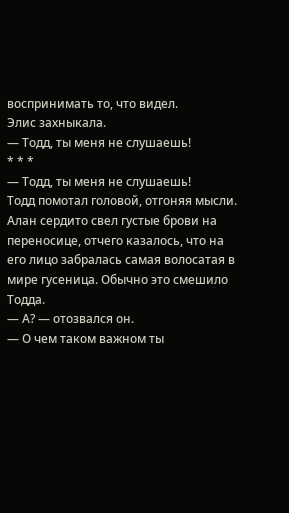воспринимать то, что видел.
Элис захныкала.
— Тодд, ты меня не слушаешь!
* * *
— Тодд, ты меня не слушаешь!
Тодд помотал головой, отгоняя мысли. Алан сердито свел густые брови на переносице, отчего казалось, что на его лицо забралась самая волосатая в мире гусеница. Обычно это смешило Тодда.
— А? — отозвался он.
— О чем таком важном ты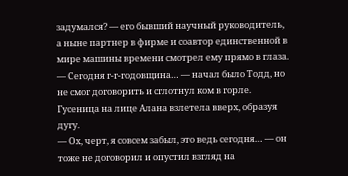задумался? — его бывший научный руководитель, а ныне партнер в фирме и соавтор единственной в мире машины времени смотрел ему прямо в глаза.
— Сегодня г-г-годовщина… — начал было Тодд, но не смог договорить и сглотнул ком в горле. Гусеница на лице Алана взлетела вверх, образуя дугу.
— Ох, черт, я совсем забыл, это ведь сегодня… — он тоже не договорил и опустил взгляд на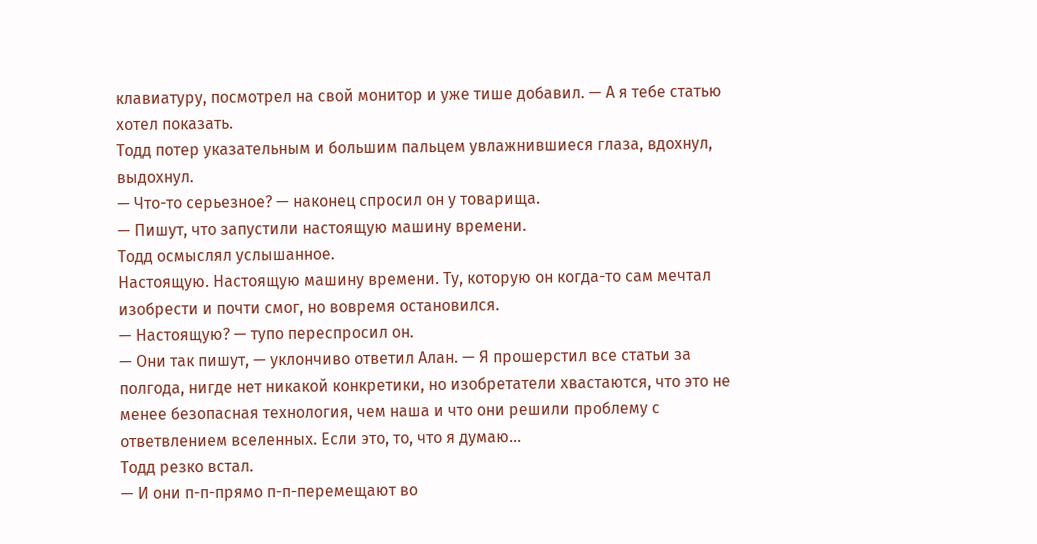клавиатуру, посмотрел на свой монитор и уже тише добавил. — А я тебе статью хотел показать.
Тодд потер указательным и большим пальцем увлажнившиеся глаза, вдохнул, выдохнул.
— Что-то серьезное? — наконец спросил он у товарища.
— Пишут, что запустили настоящую машину времени.
Тодд осмыслял услышанное.
Настоящую. Настоящую машину времени. Ту, которую он когда-то сам мечтал изобрести и почти смог, но вовремя остановился.
— Настоящую? — тупо переспросил он.
— Они так пишут, — уклончиво ответил Алан. — Я прошерстил все статьи за полгода, нигде нет никакой конкретики, но изобретатели хвастаются, что это не менее безопасная технология, чем наша и что они решили проблему с ответвлением вселенных. Если это, то, что я думаю…
Тодд резко встал.
— И они п-п-прямо п-п-перемещают во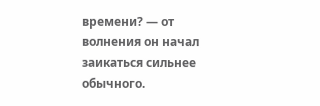времени? — от волнения он начал заикаться сильнее обычного.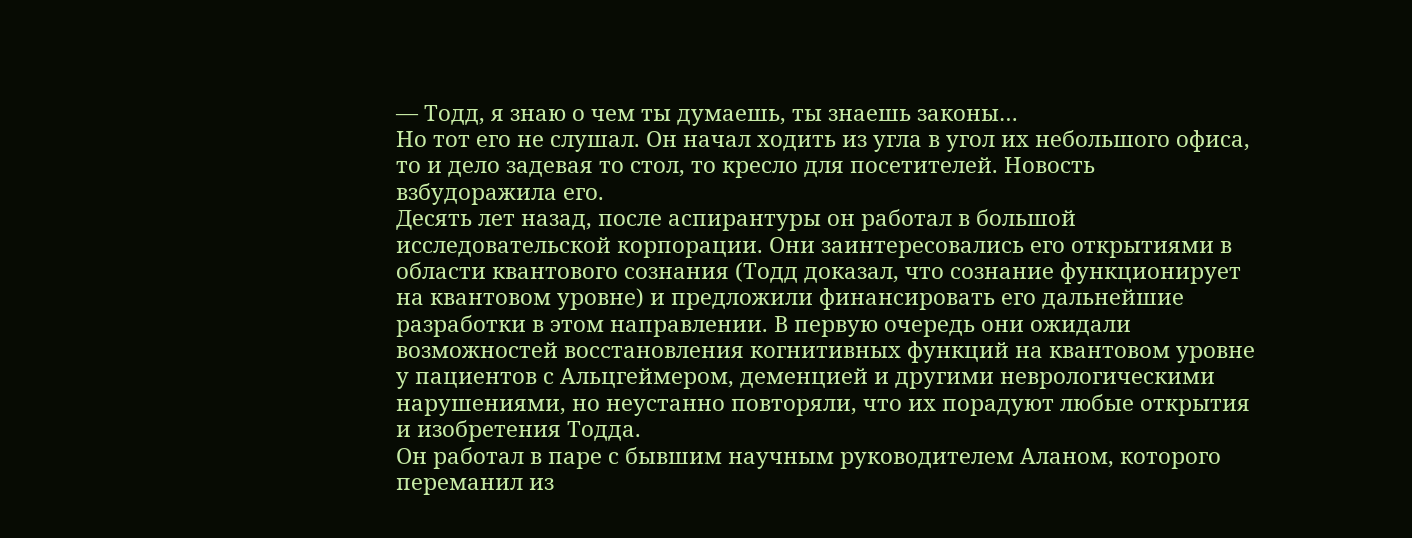— Тодд, я знаю о чем ты думаешь, ты знаешь законы…
Но тот его не слушал. Он начал ходить из угла в угол их небольшого офиса, то и дело задевая то стол, то кресло для посетителей. Новость взбудоражила его.
Десять лет назад, после аспирантуры он работал в большой исследовательской корпорации. Они заинтересовались его открытиями в области квантового сознания (Тодд доказал, что сознание функционирует на квантовом уровне) и предложили финансировать его дальнейшие разработки в этом направлении. В первую очередь они ожидали возможностей восстановления когнитивных функций на квантовом уровне у пациентов с Альцгеймером, деменцией и другими неврологическими нарушениями, но неустанно повторяли, что их порадуют любые открытия и изобретения Тодда.
Он работал в паре с бывшим научным руководителем Аланом, которого переманил из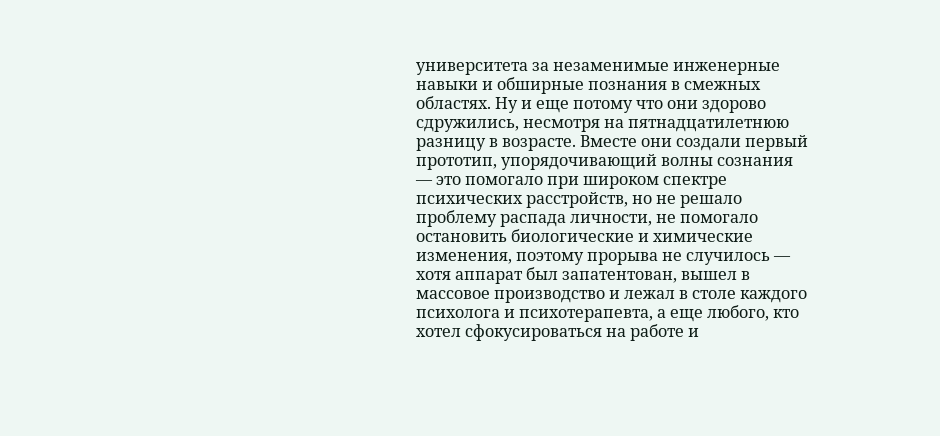университета за незаменимые инженерные навыки и обширные познания в смежных областях. Ну и еще потому что они здорово сдружились, несмотря на пятнадцатилетнюю разницу в возрасте. Вместе они создали первый прототип, упорядочивающий волны сознания — это помогало при широком спектре психических расстройств, но не решало проблему распада личности, не помогало остановить биологические и химические изменения, поэтому прорыва не случилось — хотя аппарат был запатентован, вышел в массовое производство и лежал в столе каждого психолога и психотерапевта, а еще любого, кто хотел сфокусироваться на работе и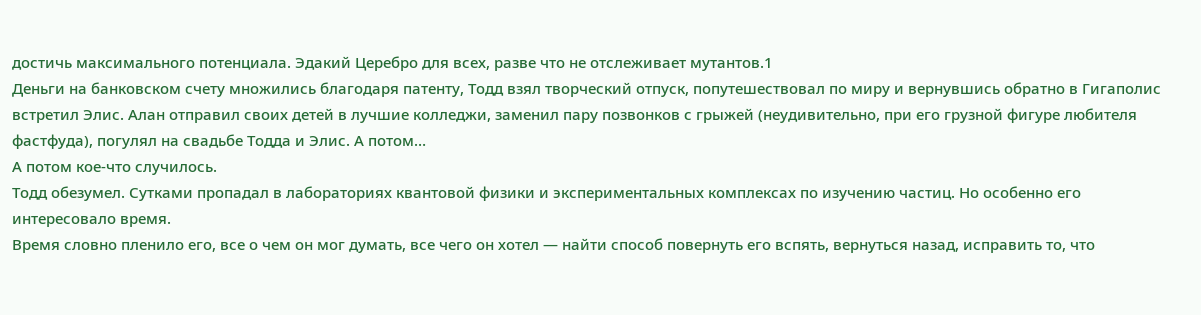достичь максимального потенциала. Эдакий Церебро для всех, разве что не отслеживает мутантов.1
Деньги на банковском счету множились благодаря патенту, Тодд взял творческий отпуск, попутешествовал по миру и вернувшись обратно в Гигаполис встретил Элис. Алан отправил своих детей в лучшие колледжи, заменил пару позвонков с грыжей (неудивительно, при его грузной фигуре любителя фастфуда), погулял на свадьбе Тодда и Элис. А потом…
А потом кое-что случилось.
Тодд обезумел. Сутками пропадал в лабораториях квантовой физики и экспериментальных комплексах по изучению частиц. Но особенно его интересовало время.
Время словно пленило его, все о чем он мог думать, все чего он хотел — найти способ повернуть его вспять, вернуться назад, исправить то, что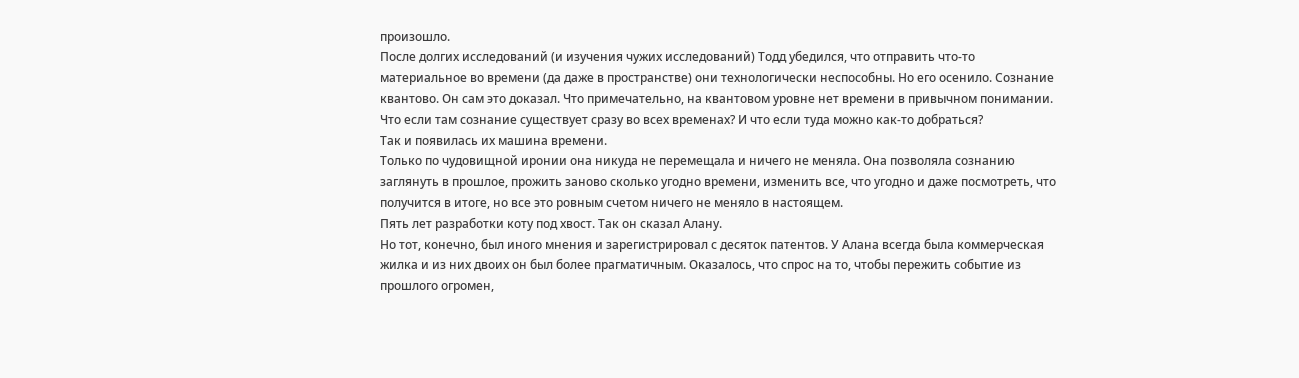произошло.
После долгих исследований (и изучения чужих исследований) Тодд убедился, что отправить что-то материальное во времени (да даже в пространстве) они технологически неспособны. Но его осенило. Сознание квантово. Он сам это доказал. Что примечательно, на квантовом уровне нет времени в привычном понимании. Что если там сознание существует сразу во всех временах? И что если туда можно как-то добраться?
Так и появилась их машина времени.
Только по чудовищной иронии она никуда не перемещала и ничего не меняла. Она позволяла сознанию заглянуть в прошлое, прожить заново сколько угодно времени, изменить все, что угодно и даже посмотреть, что получится в итоге, но все это ровным счетом ничего не меняло в настоящем.
Пять лет разработки коту под хвост. Так он сказал Алану.
Но тот, конечно, был иного мнения и зарегистрировал с десяток патентов. У Алана всегда была коммерческая жилка и из них двоих он был более прагматичным. Оказалось, что спрос на то, чтобы пережить событие из прошлого огромен,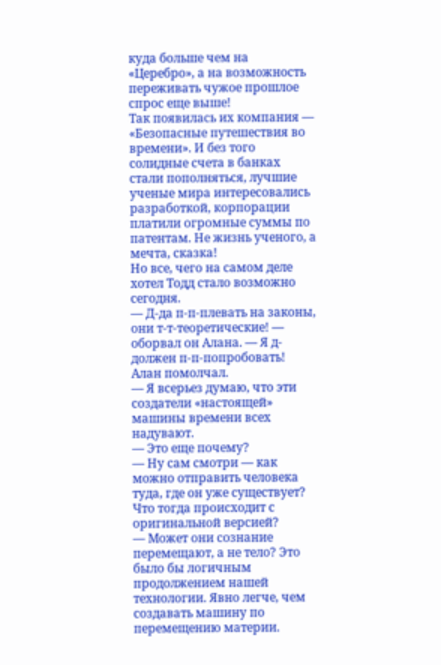куда больше чем на «Церебро», а на возможность переживать чужое прошлое спрос еще выше!
Так появилась их компания — «Безопасные путешествия во времени». И без того солидные счета в банках стали пополняться, лучшие ученые мира интересовались разработкой, корпорации платили огромные суммы по патентам. Не жизнь ученого, а мечта, сказка!
Но все, чего на самом деле хотел Тодд стало возможно сегодня.
— Д-да п-п-плевать на законы, они т-т-теоретические! — оборвал он Алана. — Я д-должен п-п-попробовать!
Алан помолчал.
— Я всерьез думаю, что эти создатели «настоящей» машины времени всех надувают.
— Это еще почему?
— Ну сам смотри — как можно отправить человека туда, где он уже существует? Что тогда происходит с оригинальной версией?
— Может они сознание перемещают, а не тело? Это было бы логичным продолжением нашей технологии. Явно легче, чем создавать машину по перемещению материи.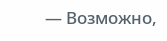— Возможно,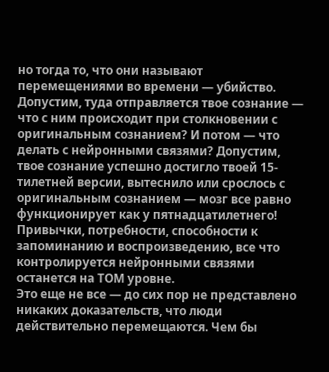но тогда то, что они называют перемещениями во времени — убийство. Допустим, туда отправляется твое сознание — что с ним происходит при столкновении с оригинальным сознанием? И потом — что делать с нейронными связями? Допустим, твое сознание успешно достигло твоей 15-тилетней версии, вытеснило или срослось с оригинальным сознанием — мозг все равно функционирует как у пятнадцатилетнего! Привычки, потребности, способности к запоминанию и воспроизведению, все что контролируется нейронными связями останется на ТОМ уровне.
Это еще не все — до сих пор не представлено никаких доказательств, что люди действительно перемещаются. Чем бы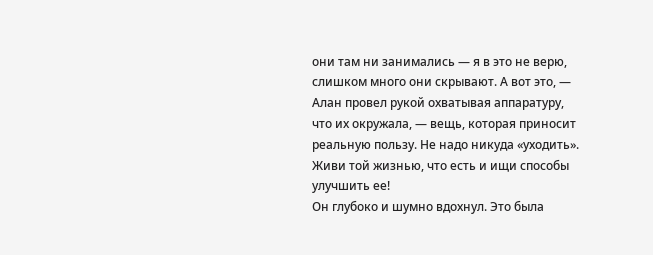они там ни занимались — я в это не верю, слишком много они скрывают. А вот это, — Алан провел рукой охватывая аппаратуру, что их окружала, — вещь, которая приносит реальную пользу. Не надо никуда «уходить». Живи той жизнью, что есть и ищи способы улучшить ее!
Он глубоко и шумно вдохнул. Это была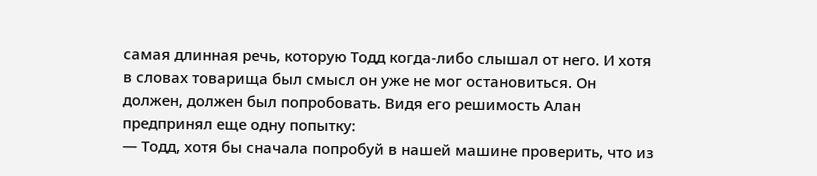самая длинная речь, которую Тодд когда-либо слышал от него. И хотя в словах товарища был смысл он уже не мог остановиться. Он должен, должен был попробовать. Видя его решимость Алан предпринял еще одну попытку:
— Тодд, хотя бы сначала попробуй в нашей машине проверить, что из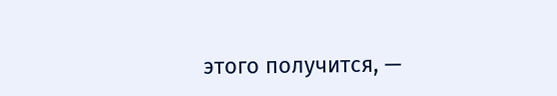этого получится, —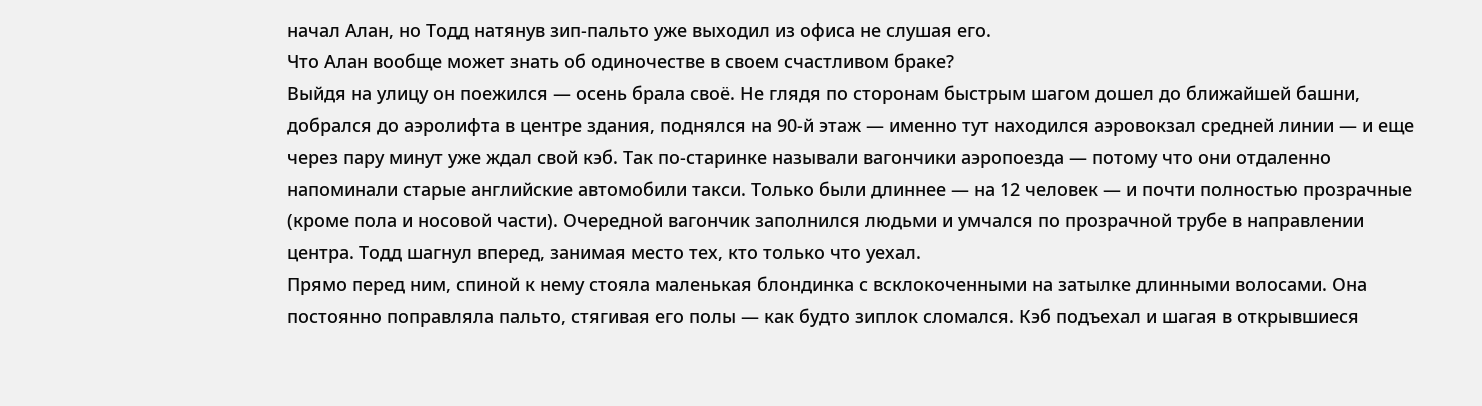начал Алан, но Тодд натянув зип-пальто уже выходил из офиса не слушая его.
Что Алан вообще может знать об одиночестве в своем счастливом браке?
Выйдя на улицу он поежился — осень брала своё. Не глядя по сторонам быстрым шагом дошел до ближайшей башни, добрался до аэролифта в центре здания, поднялся на 90-й этаж — именно тут находился аэровокзал средней линии — и еще через пару минут уже ждал свой кэб. Так по-старинке называли вагончики аэропоезда — потому что они отдаленно напоминали старые английские автомобили такси. Только были длиннее — на 12 человек — и почти полностью прозрачные (кроме пола и носовой части). Очередной вагончик заполнился людьми и умчался по прозрачной трубе в направлении центра. Тодд шагнул вперед, занимая место тех, кто только что уехал.
Прямо перед ним, спиной к нему стояла маленькая блондинка с всклокоченными на затылке длинными волосами. Она постоянно поправляла пальто, стягивая его полы — как будто зиплок сломался. Кэб подъехал и шагая в открывшиеся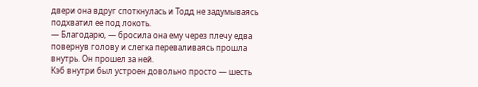двери она вдруг споткнулась и Тодд не задумываясь подхватил ее под локоть.
— Благодарю, — бросила она ему через плечу едва повернув голову и слегка переваливаясь прошла внутрь. Он прошел за ней.
Кэб внутри был устроен довольно просто — шесть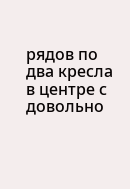рядов по два кресла в центре с довольно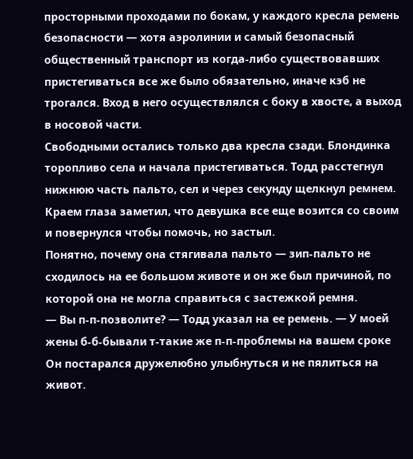просторными проходами по бокам, у каждого кресла ремень безопасности — хотя аэролинии и самый безопасный общественный транспорт из когда-либо существовавших пристегиваться все же было обязательно, иначе кэб не трогался. Вход в него осуществлялся с боку в хвосте, а выход в носовой части.
Свободными остались только два кресла сзади. Блондинка торопливо села и начала пристегиваться. Тодд расстегнул нижнюю часть пальто, сел и через секунду щелкнул ремнем. Краем глаза заметил, что девушка все еще возится со своим и повернулся чтобы помочь, но застыл.
Понятно, почему она стягивала пальто — зип-пальто не сходилось на ее большом животе и он же был причиной, по которой она не могла справиться с застежкой ремня.
— Вы п-п-позволите? — Тодд указал на ее ремень. — У моей жены б-б-бывали т-такие же п-п-проблемы на вашем сроке
Он постарался дружелюбно улыбнуться и не пялиться на живот.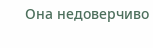Она недоверчиво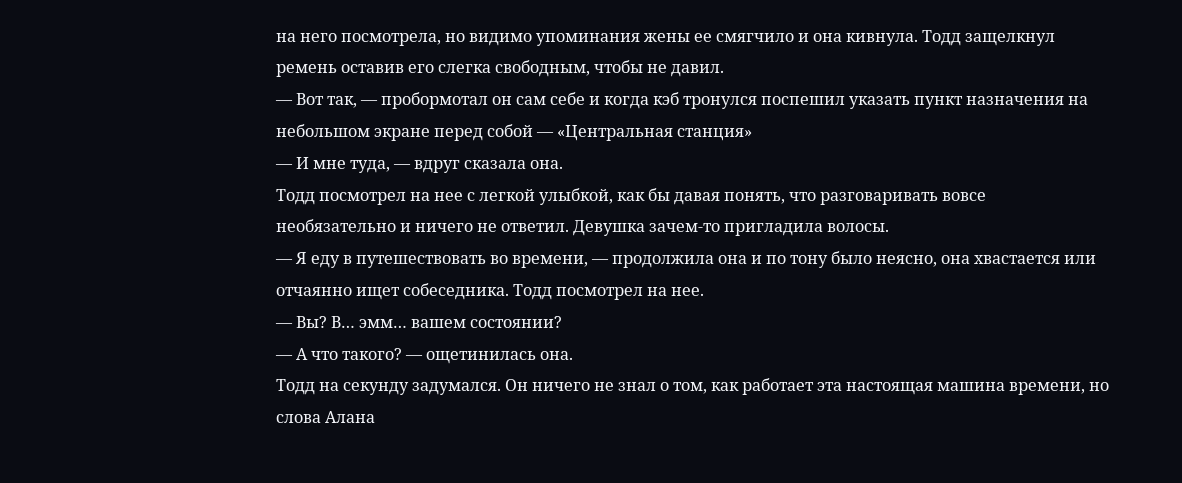на него посмотрела, но видимо упоминания жены ее смягчило и она кивнула. Тодд защелкнул ремень оставив его слегка свободным, чтобы не давил.
— Вот так, — пробормотал он сам себе и когда кэб тронулся поспешил указать пункт назначения на небольшом экране перед собой — «Центральная станция»
— И мне туда, — вдруг сказала она.
Тодд посмотрел на нее с легкой улыбкой, как бы давая понять, что разговаривать вовсе необязательно и ничего не ответил. Девушка зачем-то пригладила волосы.
— Я еду в путешествовать во времени, — продолжила она и по тону было неясно, она хвастается или отчаянно ищет собеседника. Тодд посмотрел на нее.
— Вы? В… эмм… вашем состоянии?
— А что такого? — ощетинилась она.
Тодд на секунду задумался. Он ничего не знал о том, как работает эта настоящая машина времени, но слова Алана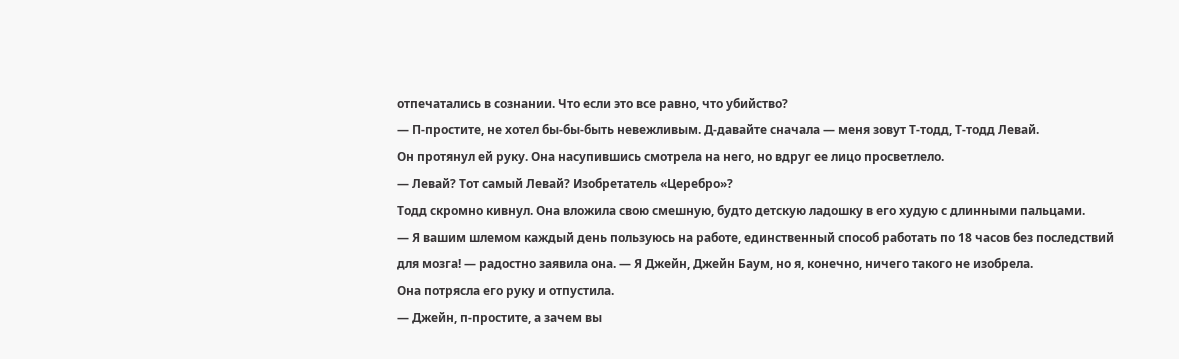отпечатались в сознании. Что если это все равно, что убийство?
— П-простите, не хотел бы-бы-быть невежливым. Д-давайте сначала — меня зовут Т-тодд, Т-тодд Левай.
Он протянул ей руку. Она насупившись смотрела на него, но вдруг ее лицо просветлело.
— Левай? Тот самый Левай? Изобретатель «Церебро»?
Тодд скромно кивнул. Она вложила свою смешную, будто детскую ладошку в его худую с длинными пальцами.
— Я вашим шлемом каждый день пользуюсь на работе, единственный способ работать по 18 часов без последствий для мозга! — радостно заявила она. — Я Джейн, Джейн Баум, но я, конечно, ничего такого не изобрела.
Она потрясла его руку и отпустила.
— Джейн, п-простите, а зачем вы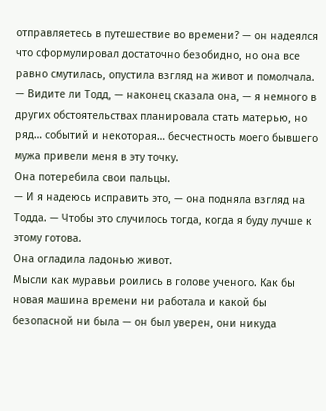отправляетесь в путешествие во времени? — он надеялся что сформулировал достаточно безобидно, но она все равно смутилась, опустила взгляд на живот и помолчала.
— Видите ли Тодд, — наконец сказала она, — я немного в других обстоятельствах планировала стать матерью, но ряд… событий и некоторая… бесчестность моего бывшего мужа привели меня в эту точку.
Она потеребила свои пальцы.
— И я надеюсь исправить это, — она подняла взгляд на Тодда. — Чтобы это случилось тогда, когда я буду лучше к этому готова.
Она огладила ладонью живот.
Мысли как муравьи роились в голове ученого. Как бы новая машина времени ни работала и какой бы безопасной ни была — он был уверен, они никуда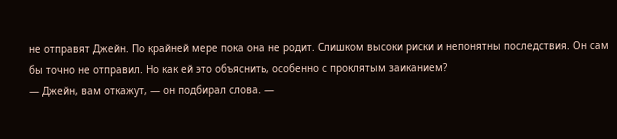не отправят Джейн. По крайней мере пока она не родит. Слишком высоки риски и непонятны последствия. Он сам бы точно не отправил. Но как ей это объяснить, особенно с проклятым заиканием?
— Джейн, вам откажут, — он подбирал слова. —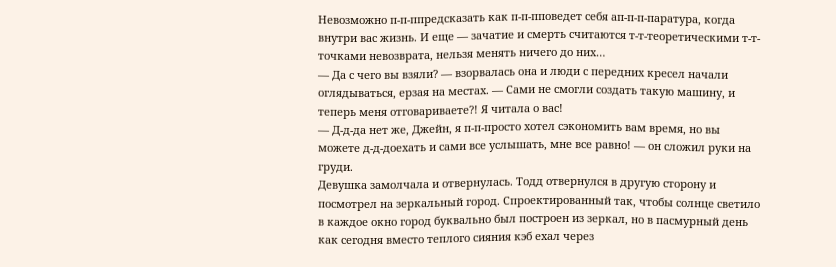Невозможно п-п-ппредсказать как п-п-пповедет себя ап-п-п-паратура, когда внутри вас жизнь. И еще — зачатие и смерть считаются т-т-теоретическими т-т-точками невозврата, нельзя менять ничего до них…
— Да с чего вы взяли? — взорвалась она и люди с передних кресел начали оглядываться, ерзая на местах. — Сами не смогли создать такую машину, и теперь меня отговариваете?! Я читала о вас!
— Д-д-да нет же, Джейн, я п-п-просто хотел сэкономить вам время, но вы можете д-д-доехать и сами все услышать, мне все равно! — он сложил руки на груди.
Девушка замолчала и отвернулась. Тодд отвернулся в другую сторону и посмотрел на зеркальный город. Спроектированный так, чтобы солнце светило в каждое окно город буквально был построен из зеркал, но в пасмурный день как сегодня вместо теплого сияния кэб ехал через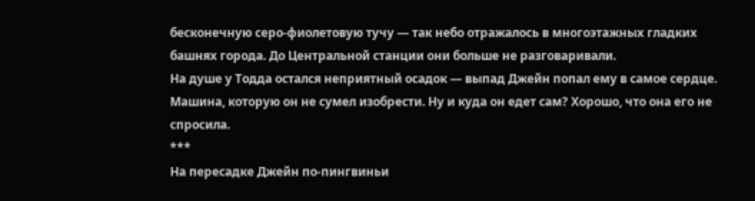бесконечную серо-фиолетовую тучу — так небо отражалось в многоэтажных гладких башнях города. До Центральной станции они больше не разговаривали.
На душе у Тодда остался неприятный осадок — выпад Джейн попал ему в самое сердце. Машина, которую он не сумел изобрести. Ну и куда он едет сам? Хорошо, что она его не спросила.
***
На пересадке Джейн по-пингвиньи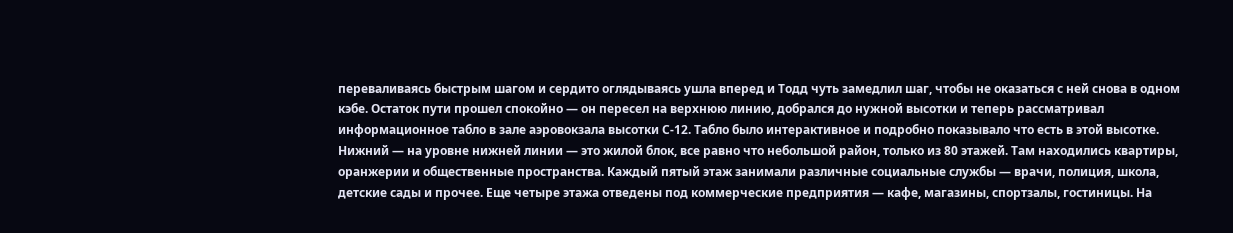переваливаясь быстрым шагом и сердито оглядываясь ушла вперед и Тодд чуть замедлил шаг, чтобы не оказаться с ней снова в одном кэбе. Остаток пути прошел спокойно — он пересел на верхнюю линию, добрался до нужной высотки и теперь рассматривал информационное табло в зале аэровокзала высотки С-12. Табло было интерактивное и подробно показывало что есть в этой высотке. Нижний — на уровне нижней линии — это жилой блок, все равно что небольшой район, только из 80 этажей. Там находились квартиры, оранжерии и общественные пространства. Каждый пятый этаж занимали различные социальные службы — врачи, полиция, школа, детские сады и прочее. Еще четыре этажа отведены под коммерческие предприятия — кафе, магазины, спортзалы, гостиницы. На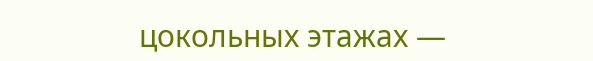цокольных этажах —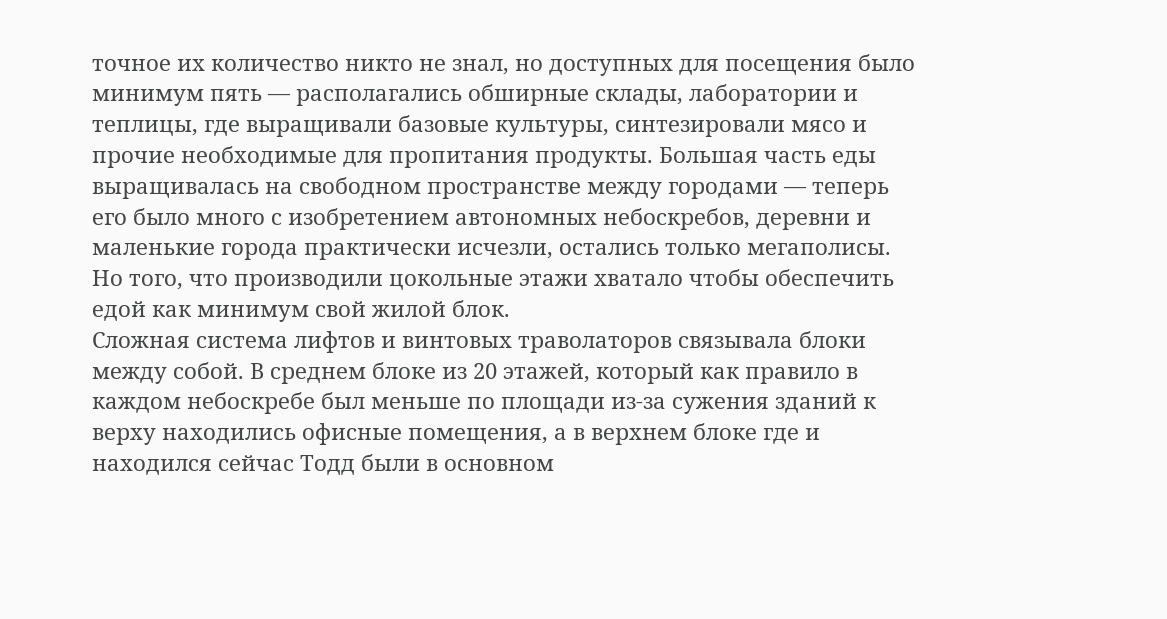точное их количество никто не знал, но доступных для посещения было минимум пять — располагались обширные склады, лаборатории и теплицы, где выращивали базовые культуры, синтезировали мясо и прочие необходимые для пропитания продукты. Большая часть еды выращивалась на свободном пространстве между городами — теперь его было много с изобретением автономных небоскребов, деревни и маленькие города практически исчезли, остались только мегаполисы. Но того, что производили цокольные этажи хватало чтобы обеспечить едой как минимум свой жилой блок.
Сложная система лифтов и винтовых траволаторов связывала блоки между собой. В среднем блоке из 20 этажей, который как правило в каждом небоскребе был меньше по площади из-за сужения зданий к верху находились офисные помещения, а в верхнем блоке где и находился сейчас Тодд были в основном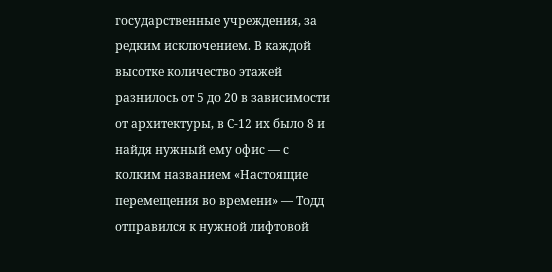государственные учреждения, за редким исключением. В каждой высотке количество этажей разнилось от 5 до 20 в зависимости от архитектуры, в С-12 их было 8 и найдя нужный ему офис — с колким названием «Настоящие перемещения во времени» — Тодд отправился к нужной лифтовой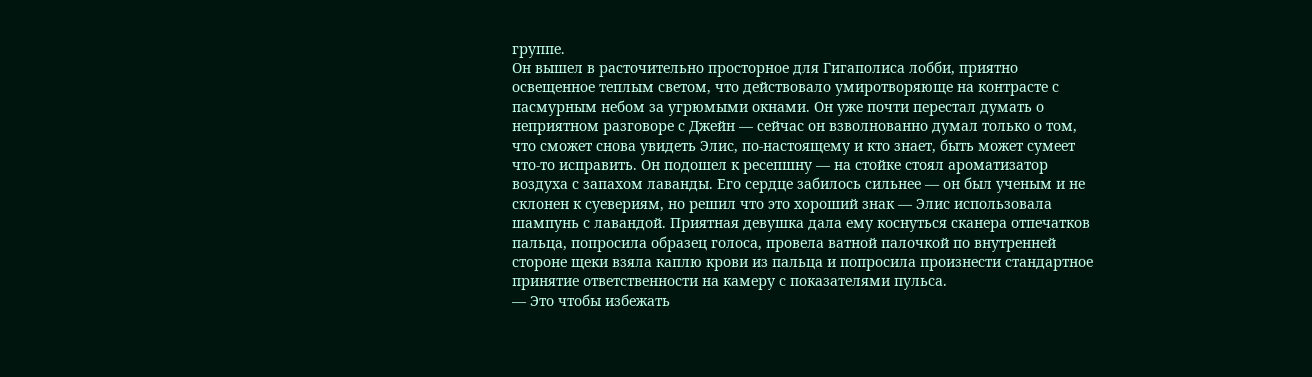группе.
Он вышел в расточительно просторное для Гигаполиса лобби, приятно освещенное теплым светом, что действовало умиротворяюще на контрасте с пасмурным небом за угрюмыми окнами. Он уже почти перестал думать о неприятном разговоре с Джейн — сейчас он взволнованно думал только о том, что сможет снова увидеть Элис, по-настоящему и кто знает, быть может сумеет что-то исправить. Он подошел к ресепшну — на стойке стоял ароматизатор воздуха с запахом лаванды. Его сердце забилось сильнее — он был ученым и не склонен к суевериям, но решил что это хороший знак — Элис использовала шампунь с лавандой. Приятная девушка дала ему коснуться сканера отпечатков пальца, попросила образец голоса, провела ватной палочкой по внутренней стороне щеки взяла каплю крови из пальца и попросила произнести стандартное принятие ответственности на камеру с показателями пульса.
— Это чтобы избежать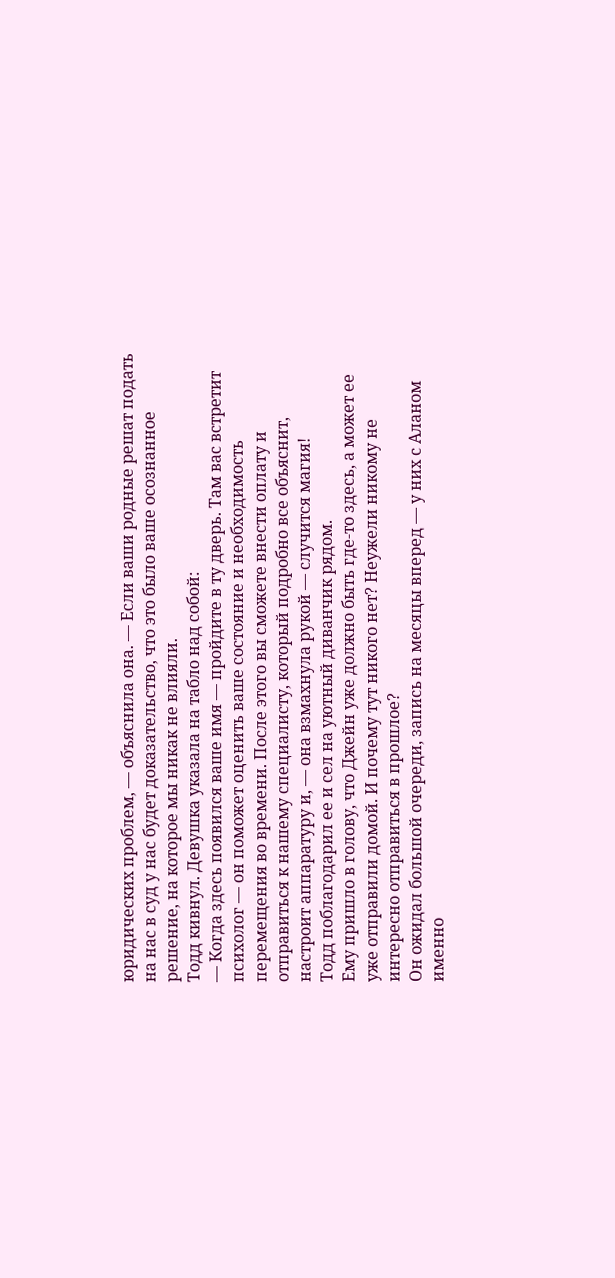юридических проблем, — объяснила она. — Если ваши родные решат подать на нас в суд у нас будет доказательство, что это было ваше осознанное решение, на которое мы никак не влияли.
Тодд кивнул. Девушка указала на табло над собой:
— Когда здесь появился ваше имя — пройдите в ту дверь. Там вас встретит психолог — он поможет оценить ваше состояние и необходимость перемещения во времени. После этого вы сможете внести оплату и отправиться к нашему специалисту, который подробно все объяснит, настроит аппаратуру и, — она взмахнула рукой — случится магия!
Тодд поблагодарил ее и сел на уютный диванчик рядом.
Ему пришло в голову, что Джейн уже должно быть где-то здесь, а может ее уже отправили домой. И почему тут никого нет? Неужели никому не интересно отправиться в прошлое?
Он ожидал большой очереди, запись на месяцы вперед — у них с Аланом именно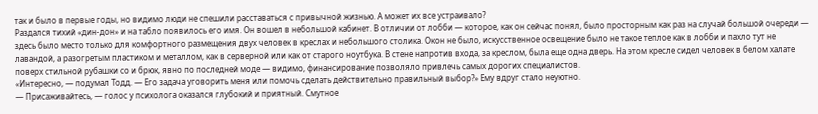так и было в первые годы, но видимо люди не спешили расставаться с привычной жизнью. А может их все устраивало?
Раздался тихий «дин-дон» и на табло появилось его имя. Он вошел в небольшой кабинет. В отличии от лобби — которое, как он сейчас понял, было просторным как раз на случай большой очереди — здесь было место только для комфортного размещения двух человек в креслах и небольшого столика. Окон не было, искусственное освещение было не такое теплое как в лобби и пахло тут не лавандой, а разогретым пластиком и металлом, как в серверной или как от старого ноутбука. В стене напротив входа, за креслом, была еще одна дверь. На этом кресле сидел человек в белом халате поверх стильной рубашки со и брюк, явно по последней моде — видимо, финансирование позволяло привлечь самых дорогих специалистов.
«Интересно, — подумал Тодд. — Его задача уговорить меня или помочь сделать действительно правильный выбор?» Ему вдруг стало неуютно.
— Присаживайтесь, — голос у психолога оказался глубокий и приятный. Смутное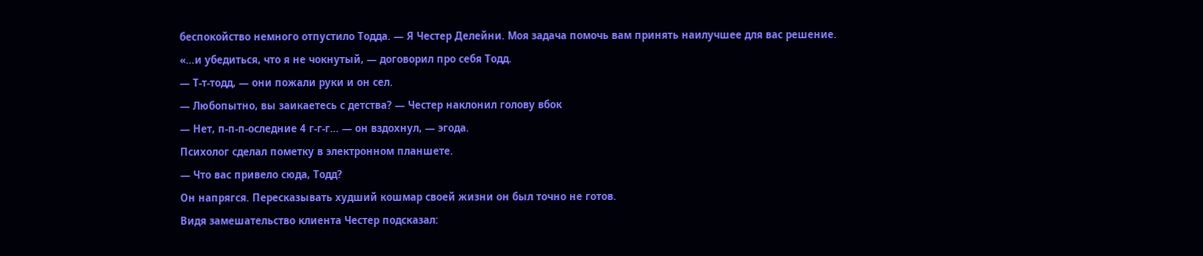беспокойство немного отпустило Тодда. — Я Честер Делейни. Моя задача помочь вам принять наилучшее для вас решение.
«…и убедиться, что я не чокнутый, — договорил про себя Тодд.
— Т-т-тодд, — они пожали руки и он сел.
— Любопытно, вы заикаетесь с детства? — Честер наклонил голову вбок
— Нет, п-п-п-оследние 4 г-г-г… — он вздохнул, — эгода.
Психолог сделал пометку в электронном планшете.
— Что вас привело сюда, Тодд?
Он напрягся. Пересказывать худший кошмар своей жизни он был точно не готов.
Видя замешательство клиента Честер подсказал: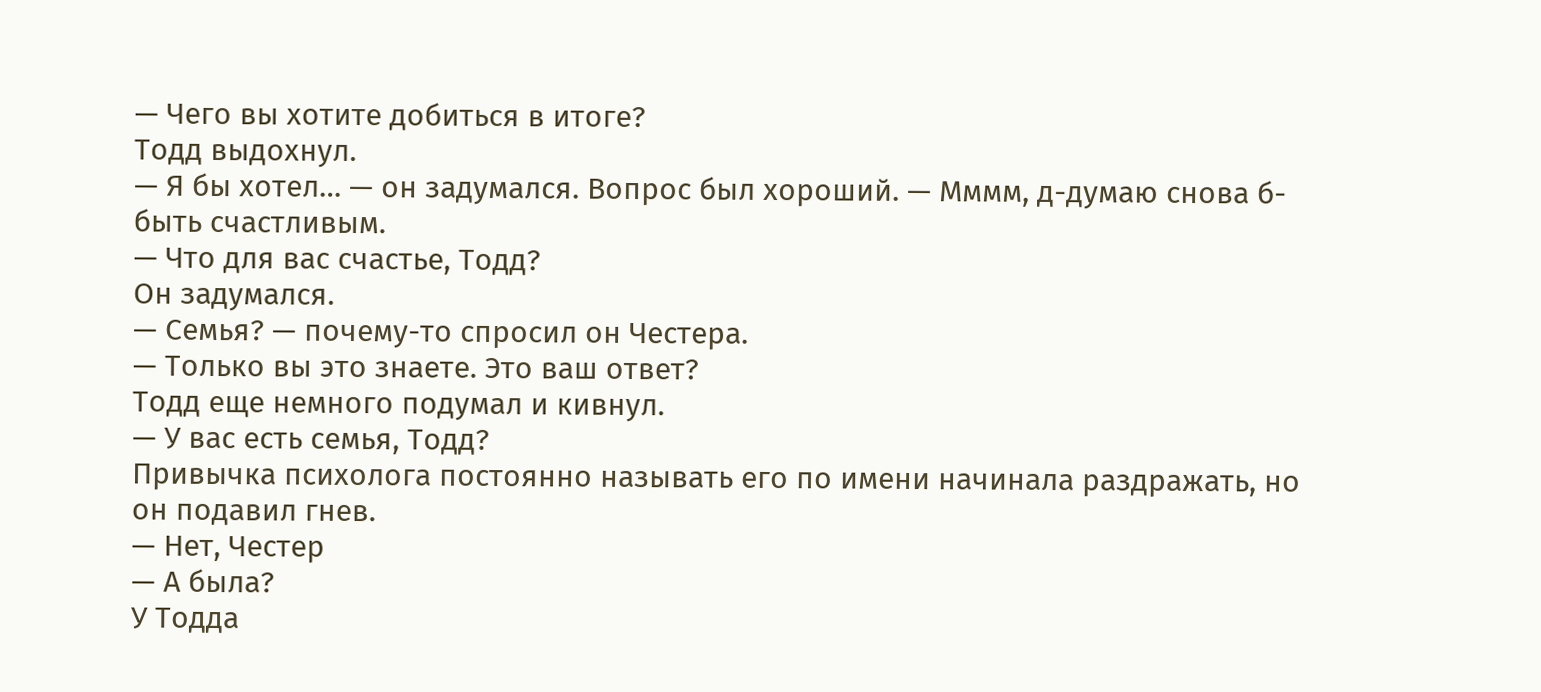— Чего вы хотите добиться в итоге?
Тодд выдохнул.
— Я бы хотел… — он задумался. Вопрос был хороший. — Мммм, д-думаю снова б-быть счастливым.
— Что для вас счастье, Тодд?
Он задумался.
— Семья? — почему-то спросил он Честера.
— Только вы это знаете. Это ваш ответ?
Тодд еще немного подумал и кивнул.
— У вас есть семья, Тодд?
Привычка психолога постоянно называть его по имени начинала раздражать, но он подавил гнев.
— Нет, Честер
— А была?
У Тодда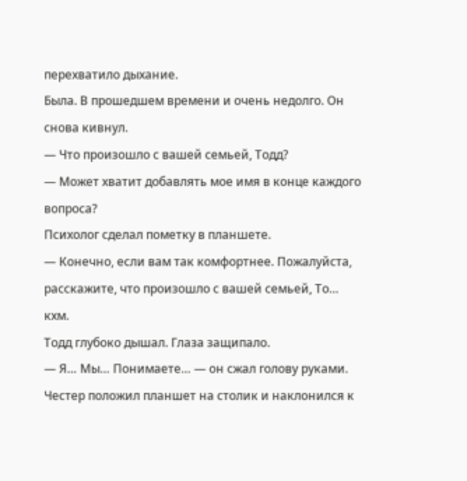перехватило дыхание.
Была. В прошедшем времени и очень недолго. Он снова кивнул.
— Что произошло с вашей семьей, Тодд?
— Может хватит добавлять мое имя в конце каждого вопроса?
Психолог сделал пометку в планшете.
— Конечно, если вам так комфортнее. Пожалуйста, расскажите, что произошло с вашей семьей, То… кхм.
Тодд глубоко дышал. Глаза защипало.
— Я… Мы… Понимаете… — он сжал голову руками.
Честер положил планшет на столик и наклонился к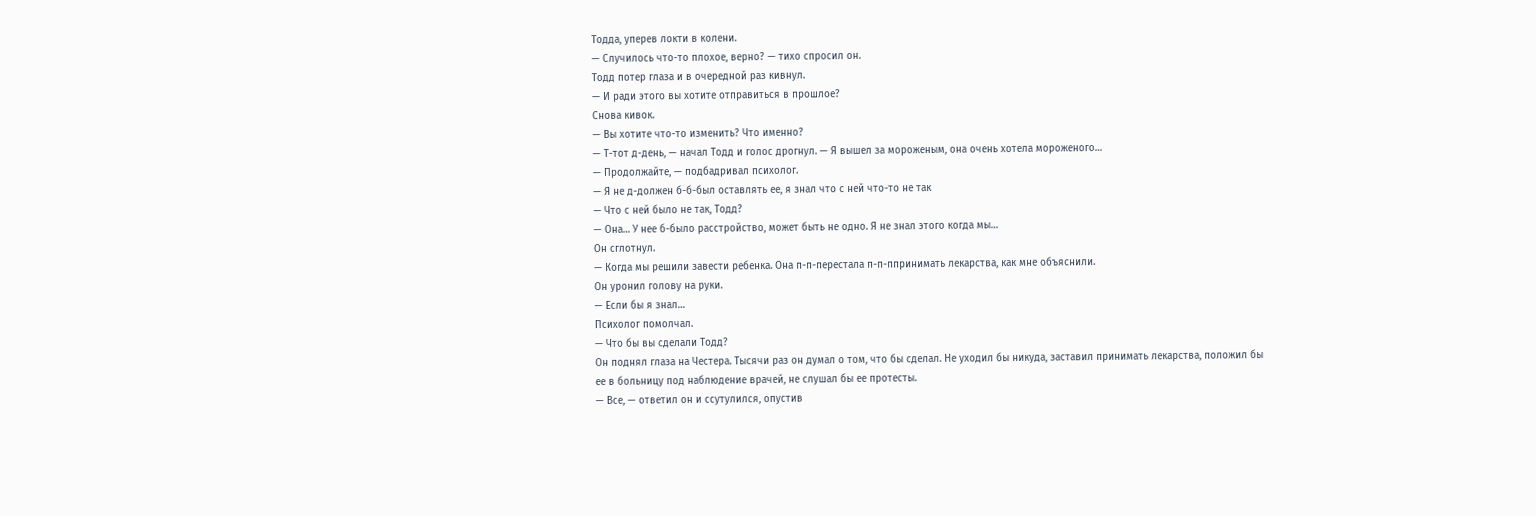Тодда, уперев локти в колени.
— Случилось что-то плохое, верно? — тихо спросил он.
Тодд потер глаза и в очередной раз кивнул.
— И ради этого вы хотите отправиться в прошлое?
Снова кивок.
— Вы хотите что-то изменить? Что именно?
— Т-тот д-день, — начал Тодд и голос дрогнул. — Я вышел за мороженым, она очень хотела мороженого…
— Продолжайте, — подбадривал психолог.
— Я не д-должен б-б-был оставлять ее, я знал что с ней что-то не так
— Что с ней было не так, Тодд?
— Она… У нее б-было расстройство, может быть не одно. Я не знал этого когда мы…
Он сглотнул.
— Когда мы решили завести ребенка. Она п-п-перестала п-п-ппринимать лекарства, как мне объяснили.
Он уронил голову на руки.
— Если бы я знал…
Психолог помолчал.
— Что бы вы сделали Тодд?
Он поднял глаза на Честера. Тысячи раз он думал о том, что бы сделал. Не уходил бы никуда, заставил принимать лекарства, положил бы ее в больницу под наблюдение врачей, не слушал бы ее протесты.
— Все, — ответил он и ссутулился, опустив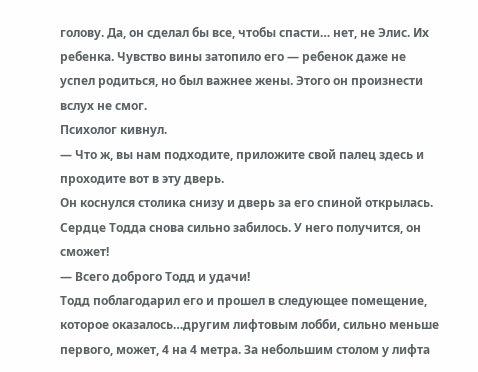голову. Да, он сделал бы все, чтобы спасти… нет, не Элис. Их ребенка. Чувство вины затопило его — ребенок даже не успел родиться, но был важнее жены. Этого он произнести вслух не смог.
Психолог кивнул.
— Что ж, вы нам подходите, приложите свой палец здесь и проходите вот в эту дверь.
Он коснулся столика снизу и дверь за его спиной открылась. Сердце Тодда снова сильно забилось. У него получится, он сможет!
— Всего доброго Тодд и удачи!
Тодд поблагодарил его и прошел в следующее помещение, которое оказалось…другим лифтовым лобби, сильно меньше первого, может, 4 на 4 метра. За небольшим столом у лифта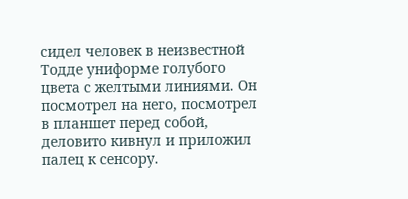сидел человек в неизвестной Тодде униформе голубого цвета с желтыми линиями. Он посмотрел на него, посмотрел в планшет перед собой, деловито кивнул и приложил палец к сенсору.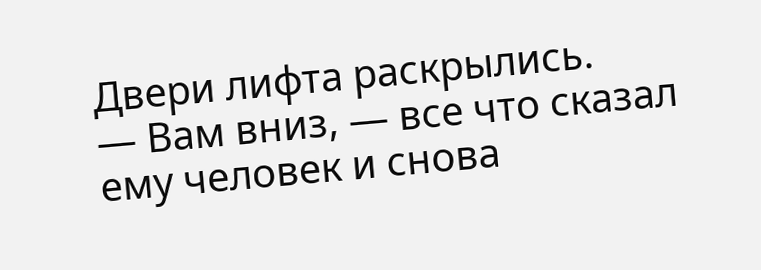Двери лифта раскрылись.
— Вам вниз, — все что сказал ему человек и снова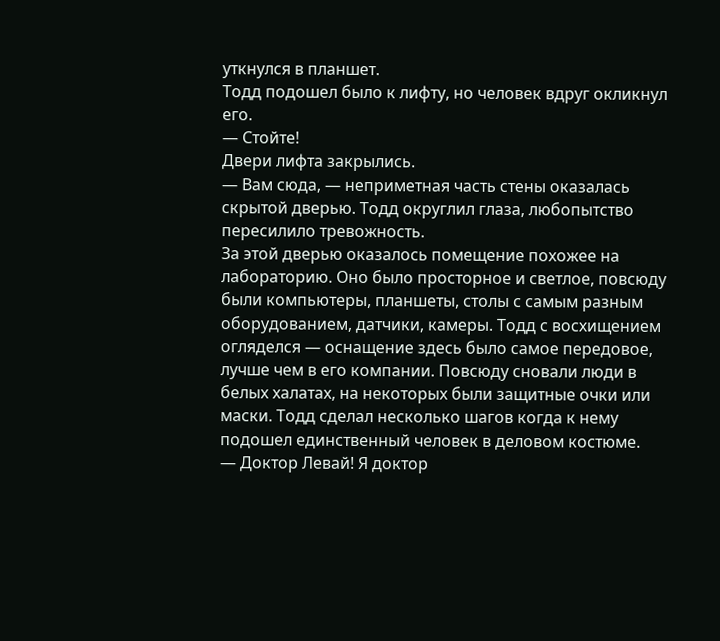уткнулся в планшет.
Тодд подошел было к лифту, но человек вдруг окликнул его.
— Стойте!
Двери лифта закрылись.
— Вам сюда, — неприметная часть стены оказалась скрытой дверью. Тодд округлил глаза, любопытство пересилило тревожность.
За этой дверью оказалось помещение похожее на лабораторию. Оно было просторное и светлое, повсюду были компьютеры, планшеты, столы с самым разным оборудованием, датчики, камеры. Тодд с восхищением огляделся — оснащение здесь было самое передовое, лучше чем в его компании. Повсюду сновали люди в белых халатах, на некоторых были защитные очки или маски. Тодд сделал несколько шагов когда к нему подошел единственный человек в деловом костюме.
— Доктор Левай! Я доктор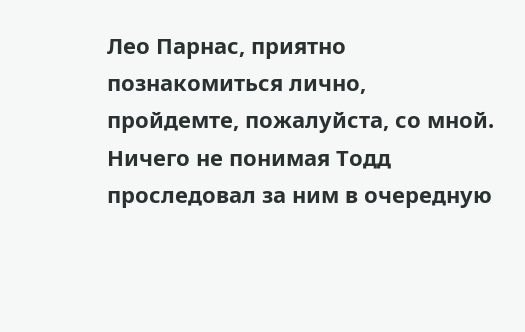Лео Парнас, приятно познакомиться лично, пройдемте, пожалуйста, со мной.
Ничего не понимая Тодд проследовал за ним в очередную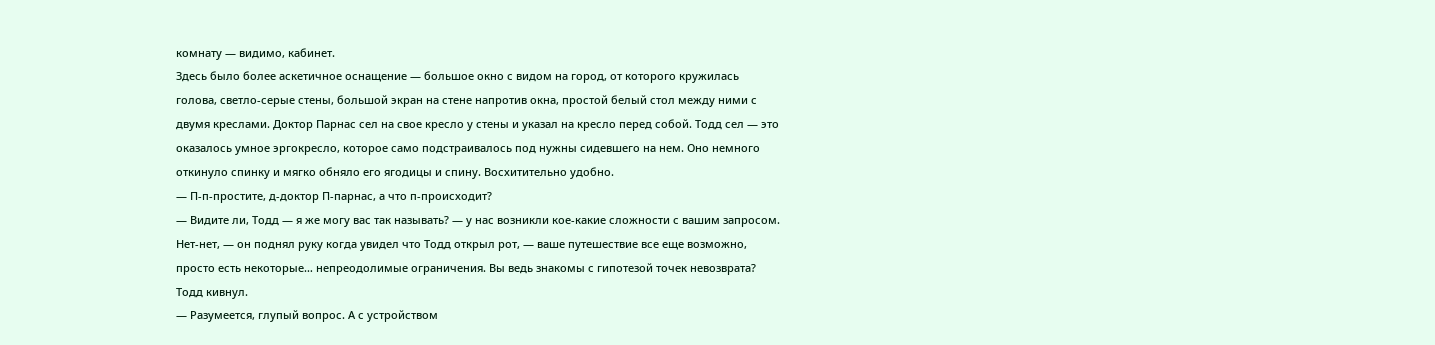комнату — видимо, кабинет.
Здесь было более аскетичное оснащение — большое окно с видом на город, от которого кружилась голова, светло-серые стены, большой экран на стене напротив окна, простой белый стол между ними с двумя креслами. Доктор Парнас сел на свое кресло у стены и указал на кресло перед собой. Тодд сел — это оказалось умное эргокресло, которое само подстраивалось под нужны сидевшего на нем. Оно немного откинуло спинку и мягко обняло его ягодицы и спину. Восхитительно удобно.
— П-п-простите, д-доктор П-парнас, а что п-происходит?
— Видите ли, Тодд — я же могу вас так называть? — у нас возникли кое-какие сложности с вашим запросом. Нет-нет, — он поднял руку когда увидел что Тодд открыл рот, — ваше путешествие все еще возможно, просто есть некоторые… непреодолимые ограничения. Вы ведь знакомы с гипотезой точек невозврата?
Тодд кивнул.
— Разумеется, глупый вопрос. А с устройством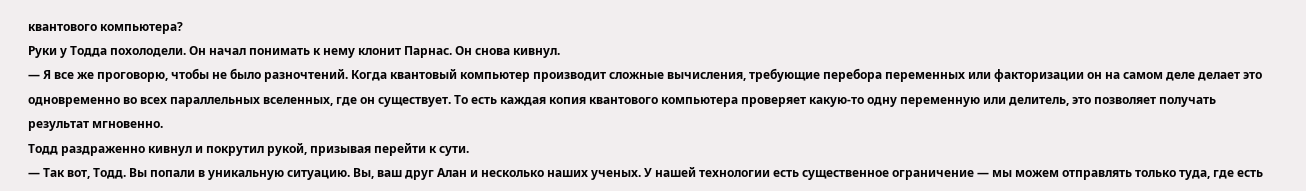квантового компьютера?
Руки у Тодда похолодели. Он начал понимать к нему клонит Парнас. Он снова кивнул.
— Я все же проговорю, чтобы не было разночтений. Когда квантовый компьютер производит сложные вычисления, требующие перебора переменных или факторизации он на самом деле делает это одновременно во всех параллельных вселенных, где он существует. То есть каждая копия квантового компьютера проверяет какую-то одну переменную или делитель, это позволяет получать результат мгновенно.
Тодд раздраженно кивнул и покрутил рукой, призывая перейти к сути.
— Так вот, Тодд. Вы попали в уникальную ситуацию. Вы, ваш друг Алан и несколько наших ученых. У нашей технологии есть существенное ограничение — мы можем отправлять только туда, где есть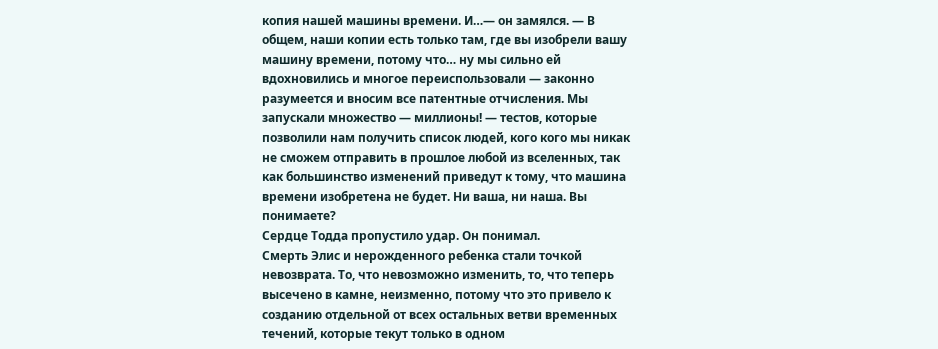копия нашей машины времени. И…— он замялся. — В общем, наши копии есть только там, где вы изобрели вашу машину времени, потому что… ну мы сильно ей вдохновились и многое переиспользовали — законно разумеется и вносим все патентные отчисления. Мы запускали множество — миллионы! — тестов, которые позволили нам получить список людей, кого кого мы никак не сможем отправить в прошлое любой из вселенных, так как большинство изменений приведут к тому, что машина времени изобретена не будет. Ни ваша, ни наша. Вы понимаете?
Сердце Тодда пропустило удар. Он понимал.
Смерть Элис и нерожденного ребенка стали точкой невозврата. То, что невозможно изменить, то, что теперь высечено в камне, неизменно, потому что это привело к созданию отдельной от всех остальных ветви временных течений, которые текут только в одном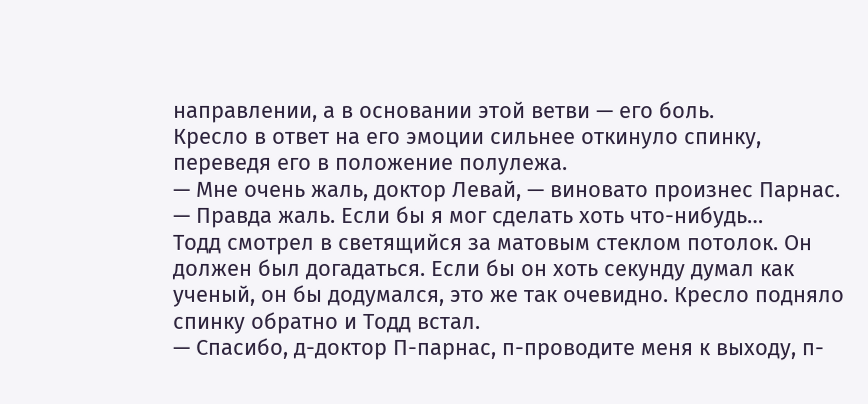направлении, а в основании этой ветви — его боль.
Кресло в ответ на его эмоции сильнее откинуло спинку, переведя его в положение полулежа.
— Мне очень жаль, доктор Левай, — виновато произнес Парнас. — Правда жаль. Если бы я мог сделать хоть что-нибудь…
Тодд смотрел в светящийся за матовым стеклом потолок. Он должен был догадаться. Если бы он хоть секунду думал как ученый, он бы додумался, это же так очевидно. Кресло подняло спинку обратно и Тодд встал.
— Спасибо, д-доктор П-парнас, п-проводите меня к выходу, п-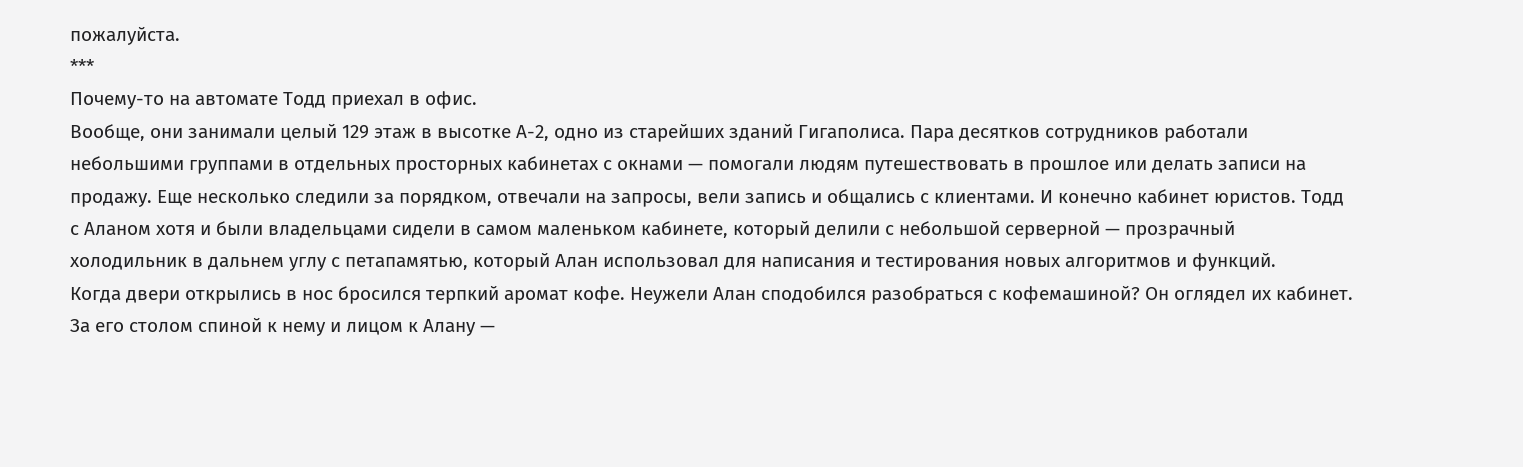пожалуйста.
***
Почему-то на автомате Тодд приехал в офис.
Вообще, они занимали целый 129 этаж в высотке А-2, одно из старейших зданий Гигаполиса. Пара десятков сотрудников работали небольшими группами в отдельных просторных кабинетах с окнами — помогали людям путешествовать в прошлое или делать записи на продажу. Еще несколько следили за порядком, отвечали на запросы, вели запись и общались с клиентами. И конечно кабинет юристов. Тодд с Аланом хотя и были владельцами сидели в самом маленьком кабинете, который делили с небольшой серверной — прозрачный холодильник в дальнем углу с петапамятью, который Алан использовал для написания и тестирования новых алгоритмов и функций.
Когда двери открылись в нос бросился терпкий аромат кофе. Неужели Алан сподобился разобраться с кофемашиной? Он оглядел их кабинет. За его столом спиной к нему и лицом к Алану —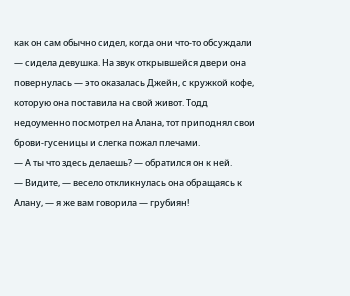как он сам обычно сидел, когда они что-то обсуждали — сидела девушка. На звук открывшейся двери она повернулась — это оказалась Джейн, с кружкой кофе, которую она поставила на свой живот. Тодд недоуменно посмотрел на Алана, тот приподнял свои брови-гусеницы и слегка пожал плечами.
— А ты что здесь делаешь? — обратился он к ней.
— Видите, — весело откликнулась она обращаясь к Алану, — я же вам говорила — грубиян!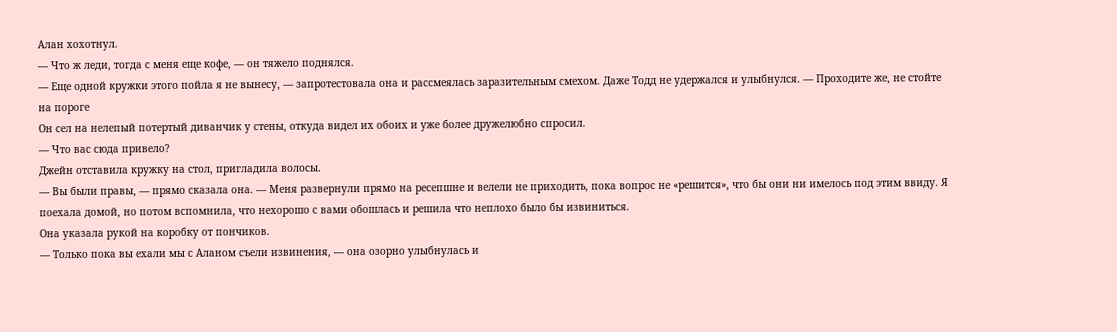Алан хохотнул.
— Что ж леди, тогда с меня еще кофе, — он тяжело поднялся.
— Еще одной кружки этого пойла я не вынесу, — запротестовала она и рассмеялась заразительным смехом. Даже Тодд не удержался и улыбнулся. — Проходите же, не стойте на пороге
Он сел на нелепый потертый диванчик у стены, откуда видел их обоих и уже более дружелюбно спросил.
— Что вас сюда привело?
Джейн отставила кружку на стол, пригладила волосы.
— Вы были правы, — прямо сказала она. — Меня развернули прямо на ресепшне и велели не приходить, пока вопрос не «решится», что бы они ни имелось под этим ввиду. Я поехала домой, но потом вспомнила, что нехорошо с вами обошлась и решила что неплохо было бы извиниться.
Она указала рукой на коробку от пончиков.
— Только пока вы ехали мы с Аланом съели извинения, — она озорно улыбнулась и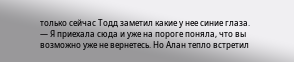только сейчас Тодд заметил какие у нее синие глаза.
— Я приехала сюда и уже на пороге поняла, что вы возможно уже не вернетесь. Но Алан тепло встретил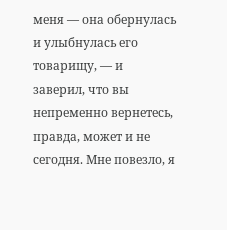меня — она обернулась и улыбнулась его товарищу, — и заверил, что вы непременно вернетесь, правда, может и не сегодня. Мне повезло, я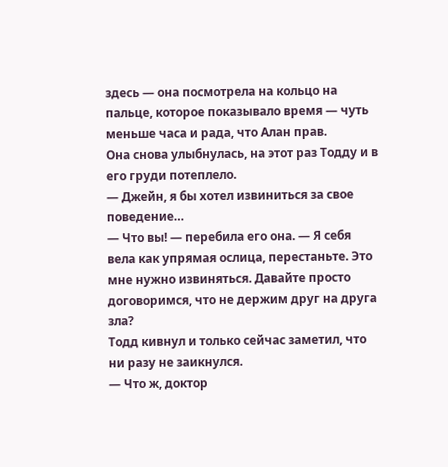здесь — она посмотрела на кольцо на пальце, которое показывало время — чуть меньше часа и рада, что Алан прав.
Она снова улыбнулась, на этот раз Тодду и в его груди потеплело.
— Джейн, я бы хотел извиниться за свое поведение…
— Что вы! — перебила его она. — Я себя вела как упрямая ослица, перестаньте. Это мне нужно извиняться. Давайте просто договоримся, что не держим друг на друга зла?
Тодд кивнул и только сейчас заметил, что ни разу не заикнулся.
— Что ж, доктор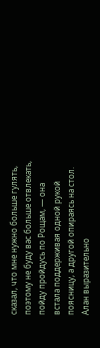сказал, что мне нужно больше гулять, поэтому не буду вас больше отвлекать, пойду пройдусь по Рощам, — она встала поддерживая одной рукой поясницу, а другой опираясь на стол.
Алан выразительно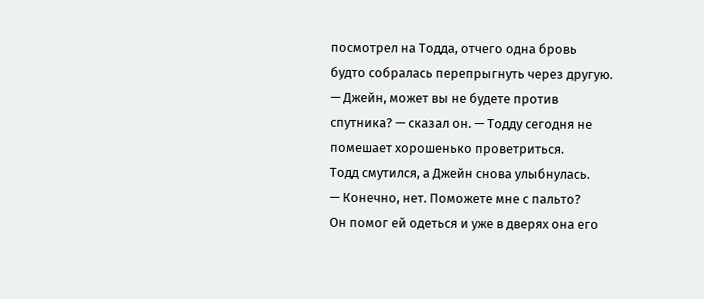посмотрел на Тодда, отчего одна бровь будто собралась перепрыгнуть через другую.
— Джейн, может вы не будете против спутника? — сказал он. — Тодду сегодня не помешает хорошенько проветриться.
Тодд смутился, а Джейн снова улыбнулась.
— Конечно, нет. Поможете мне с пальто?
Он помог ей одеться и уже в дверях она его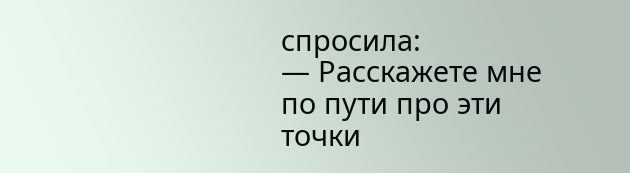спросила:
— Расскажете мне по пути про эти точки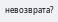невозврата?